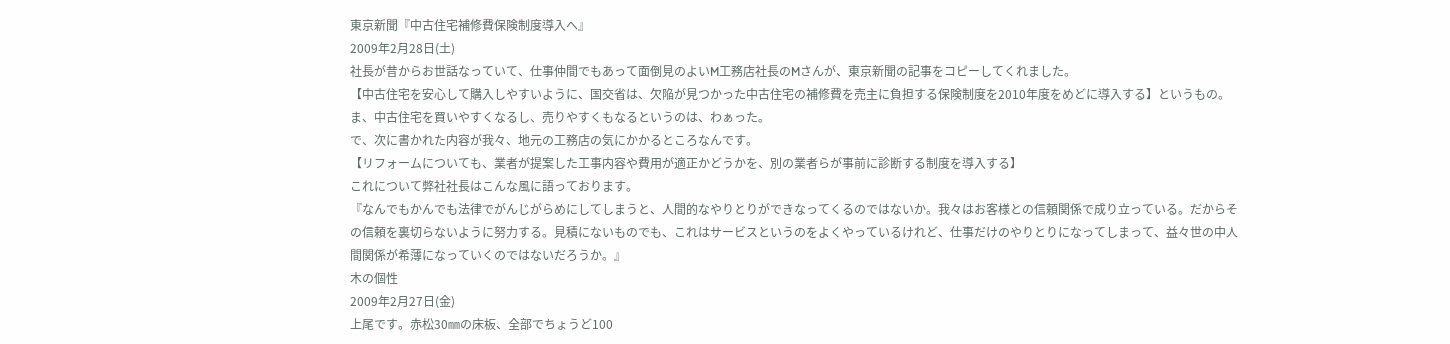東京新聞『中古住宅補修費保険制度導入へ』
2009年2月28日(土)
社長が昔からお世話なっていて、仕事仲間でもあって面倒見のよいM工務店社長のMさんが、東京新聞の記事をコピーしてくれました。
【中古住宅を安心して購入しやすいように、国交省は、欠陥が見つかった中古住宅の補修費を売主に負担する保険制度を2010年度をめどに導入する】というもの。ま、中古住宅を買いやすくなるし、売りやすくもなるというのは、わぁった。
で、次に書かれた内容が我々、地元の工務店の気にかかるところなんです。
【リフォームについても、業者が提案した工事内容や費用が適正かどうかを、別の業者らが事前に診断する制度を導入する】
これについて弊社社長はこんな風に語っております。
『なんでもかんでも法律でがんじがらめにしてしまうと、人間的なやりとりができなってくるのではないか。我々はお客様との信頼関係で成り立っている。だからその信頼を裏切らないように努力する。見積にないものでも、これはサービスというのをよくやっているけれど、仕事だけのやりとりになってしまって、益々世の中人間関係が希薄になっていくのではないだろうか。』
木の個性
2009年2月27日(金)
上尾です。赤松30㎜の床板、全部でちょうど100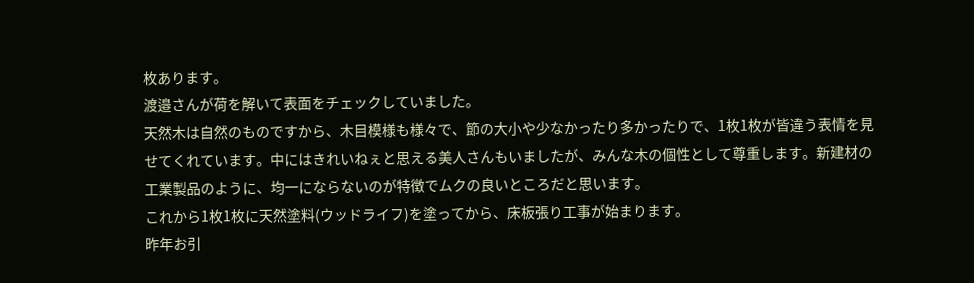枚あります。
渡邉さんが荷を解いて表面をチェックしていました。
天然木は自然のものですから、木目模様も様々で、節の大小や少なかったり多かったりで、1枚1枚が皆違う表情を見せてくれています。中にはきれいねぇと思える美人さんもいましたが、みんな木の個性として尊重します。新建材の工業製品のように、均一にならないのが特徴でムクの良いところだと思います。
これから1枚1枚に天然塗料(ウッドライフ)を塗ってから、床板張り工事が始まります。
昨年お引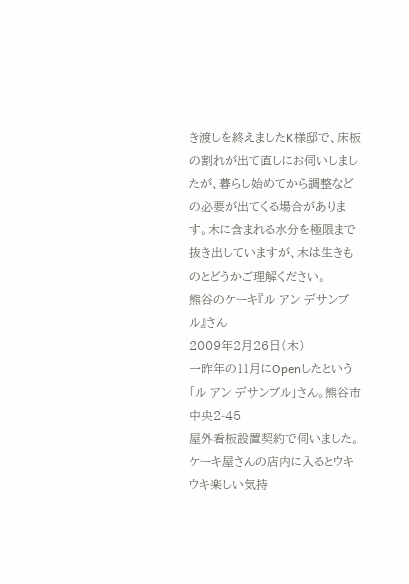き渡しを終えましたK様邸で、床板の割れが出て直しにお伺いしましたが、暮らし始めてから調整などの必要が出てくる場合があります。木に含まれる水分を極限まで抜き出していますが、木は生きものとどうかご理解ください。
熊谷のケーキ『ル アン デサンブル』さん
2009年2月26日(木)
一昨年の11月にOpenしたという「ル アン デサンブル」さん。熊谷市中央2-45
屋外看板設置契約で伺いました。
ケーキ屋さんの店内に入るとウキウキ楽しい気持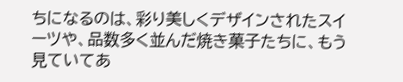ちになるのは、彩り美しくデザインされたスイーツや、品数多く並んだ焼き菓子たちに、もう見ていてあ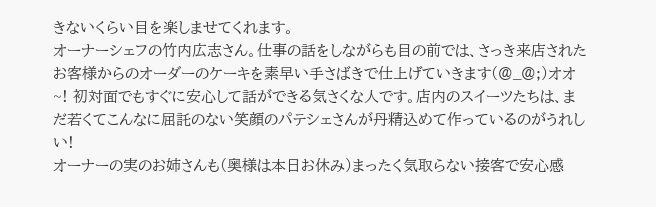きないくらい目を楽しませてくれます。
オーナーシェフの竹内広志さん。仕事の話をしながらも目の前では、さっき来店されたお客様からのオーダーのケーキを素早い手さばきで仕上げていきます(@_@;)オオ~! 初対面でもすぐに安心して話ができる気さくな人です。店内のスイーツたちは、まだ若くてこんなに屈託のない笑顔のパテシェさんが丹精込めて作っているのがうれしい!
オーナーの実のお姉さんも(奥様は本日お休み)まったく気取らない接客で安心感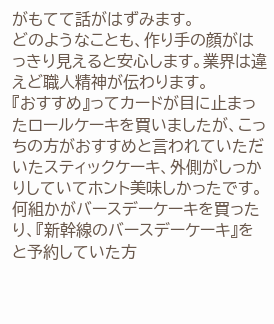がもてて話がはずみます。
どのようなことも、作り手の顔がはっきり見えると安心します。業界は違えど職人精神が伝わります。
『おすすめ』ってカードが目に止まったロールケーキを買いましたが、こっちの方がおすすめと言われていただいたスティックケーキ、外側がしっかりしていてホント美味しかったです。何組かがバースデーケーキを買ったり、『新幹線のバースデーケーキ』をと予約していた方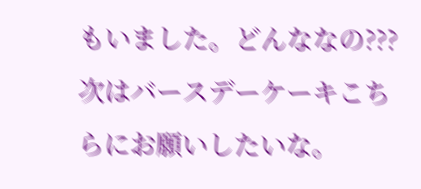もいました。どんななの??? 次はバースデーケーキこちらにお願いしたいな。